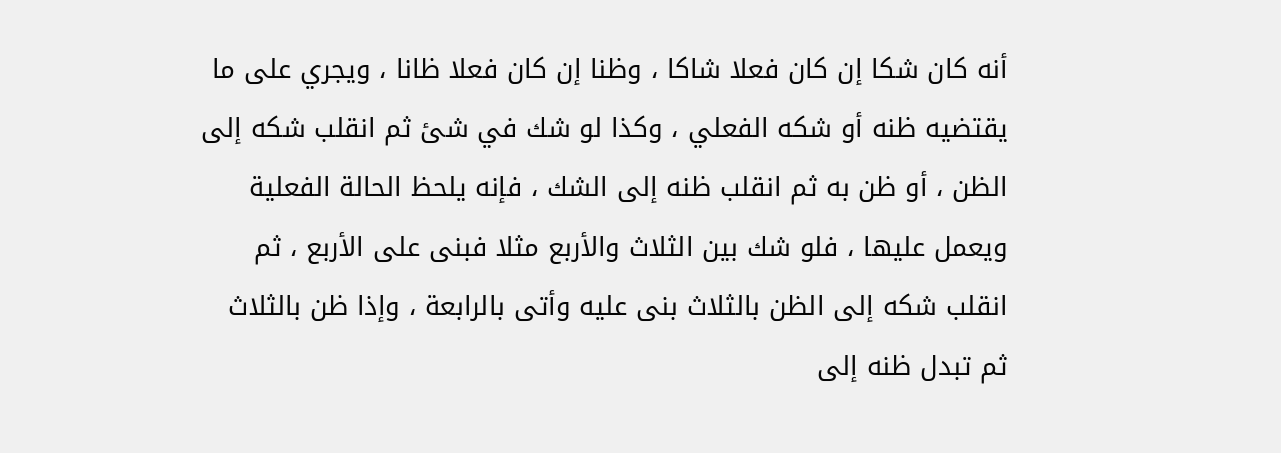أنه كان شكا إن كان فعلا شاكا ، وظنا إن كان فعلا ظانا ، ويجري على ما
يقتضيه ظنه أو شكه الفعلي ، وكذا لو شك في شئ ثم انقلب شكه إلى
الظن ، أو ظن به ثم انقلب ظنه إلى الشك ، فإنه يلحظ الحالة الفعلية
ويعمل عليها ، فلو شك بين الثلاث والأربع مثلا فبنى على الأربع ، ثم
انقلب شكه إلى الظن بالثلاث بنى عليه وأتى بالرابعة ، وإذا ظن بالثلاث
ثم تبدل ظنه إلى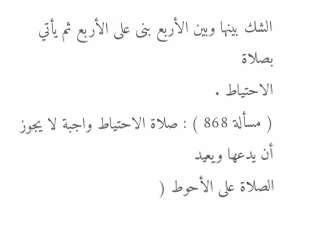الشك بينها وبين الأربع بنى على الأربع ثم يأتي بصلاة
الاحتياط .
( مسألة 868 ) : صلاة الاحتياط واجبة لا يجوز أن يدعها ويعيد
الصلاة على الأحوط (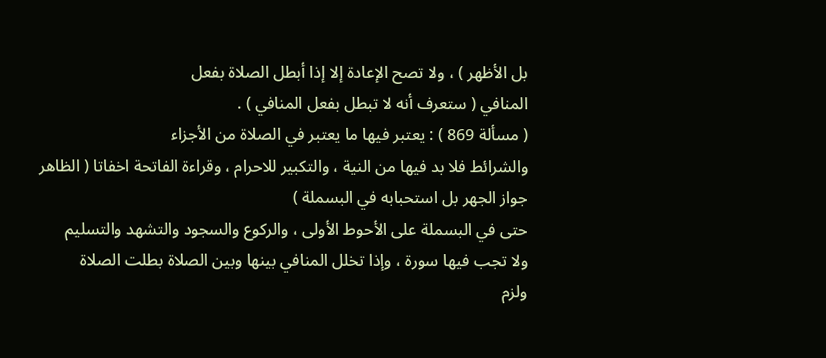بل الأظهر ) ، ولا تصح الإعادة إلا إذا أبطل الصلاة بفعل
المنافي ( ستعرف أنه لا تبطل بفعل المنافي ) .
( مسألة 869 ) : يعتبر فيها ما يعتبر في الصلاة من الأجزاء
والشرائط فلا بد فيها من النية ، والتكبير للاحرام ، وقراءة الفاتحة اخفاتا ( الظاهر
جواز الجهر بل استحبابه في البسملة )
حتى في البسملة على الأحوط الأولى ، والركوع والسجود والتشهد والتسليم
ولا تجب فيها سورة ، وإذا تخلل المنافي بينها وبين الصلاة بطلت الصلاة
ولزم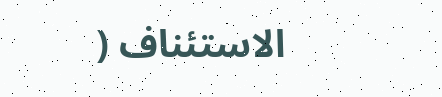الاستئناف (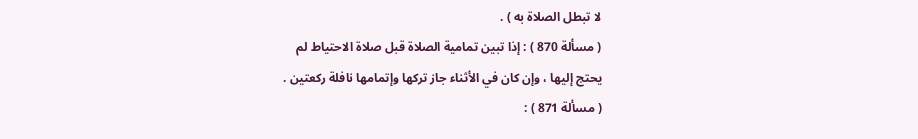لا تبطل الصلاة به ) .
( مسألة 870 ) : إذا تبين تمامية الصلاة قبل صلاة الاحتياط لم
يحتج إليها ، وإن كان في الأثناء جاز تركها وإتمامها نافلة ركعتين .
( مسألة 871 ) :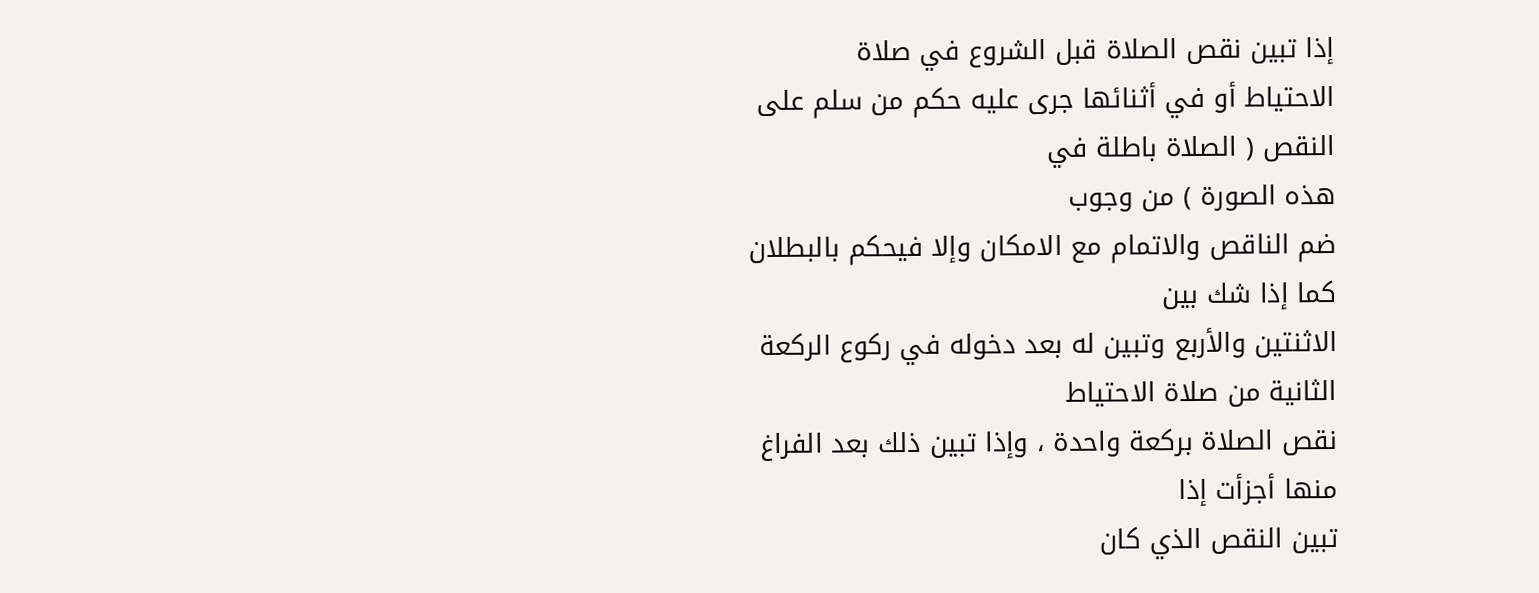إذا تبين نقص الصلاة قبل الشروع في صلاة
الاحتياط أو في أثنائها جرى عليه حكم من سلم على النقص ( الصلاة باطلة في
هذه الصورة ) من وجوب
ضم الناقص والاتمام مع الامكان وإلا فيحكم بالبطلان كما إذا شك بين
الاثنتين والأربع وتبين له بعد دخوله في ركوع الركعة الثانية من صلاة الاحتياط
نقص الصلاة بركعة واحدة ، وإذا تبين ذلك بعد الفراغ منها أجزأت إذا
تبين النقص الذي كان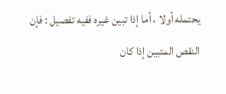يحتمله أولا ، أما إذا تبين غيره ففيه تفصيل : فإن
النقص المتبين إذا كان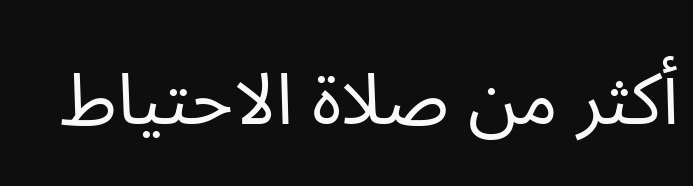أكثر من صلاة الاحتياط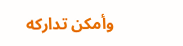وأمكن تداركه